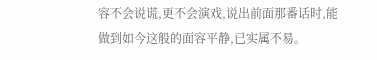容不会说谎,更不会演戏,说出前面那番话时,能做到如今这般的面容平静,已实属不易。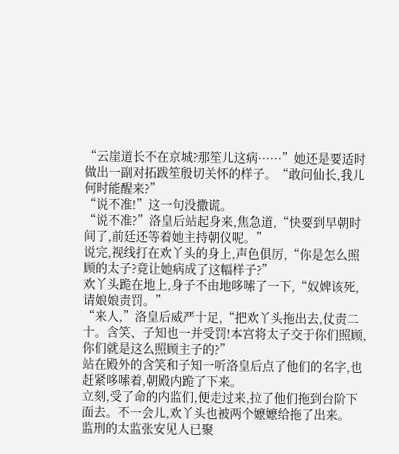“云崖道长不在京城?那笙儿这病······”她还是要适时做出一副对拓跋笙殷切关怀的样子。“敢问仙长,我儿何时能醒来?”
“说不准!”这一句没撒谎。
“说不准?”洛皇后站起身来,焦急道,“快要到早朝时间了,前廷还等着她主持朝仪呢。”
说完,视线打在欢丫头的身上,声色俱厉,“你是怎么照顾的太子?竟让她病成了这幅样子?”
欢丫头跪在地上,身子不由地哆嗦了一下,“奴婢该死,请娘娘责罚。”
“来人,”洛皇后威严十足,“把欢丫头拖出去,仗责二十。含笑、子知也一并受罚!本宫将太子交于你们照顾,你们就是这么照顾主子的?”
站在殿外的含笑和子知一听洛皇后点了他们的名字,也赶紧哆嗦着,朝殿内跪了下来。
立刻,受了命的内监们,便走过来,拉了他们拖到台阶下面去。不一会儿,欢丫头也被两个嬷嬷给拖了出来。
监刑的太监张安见人已聚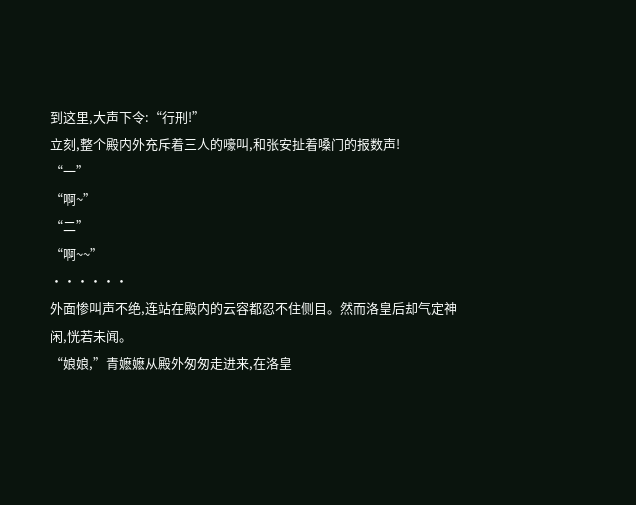到这里,大声下令:“行刑!”
立刻,整个殿内外充斥着三人的嚎叫,和张安扯着嗓门的报数声!
“一”
“啊~”
“二”
“啊~~”
······
外面惨叫声不绝,连站在殿内的云容都忍不住侧目。然而洛皇后却气定神闲,恍若未闻。
“娘娘,”青嬷嬷从殿外匆匆走进来,在洛皇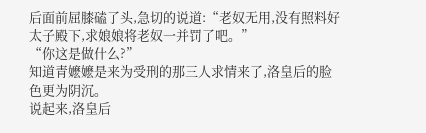后面前屈膝磕了头,急切的说道:“老奴无用,没有照料好太子殿下,求娘娘将老奴一并罚了吧。”
“你这是做什么?”
知道青嬷嬷是来为受刑的那三人求情来了,洛皇后的脸色更为阴沉。
说起来,洛皇后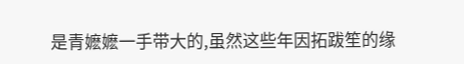是青嬷嬷一手带大的,虽然这些年因拓跋笙的缘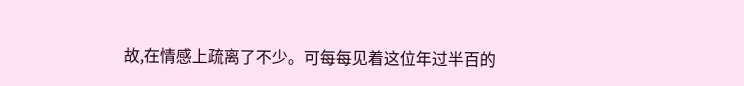故,在情感上疏离了不少。可每每见着这位年过半百的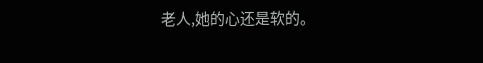老人,她的心还是软的。